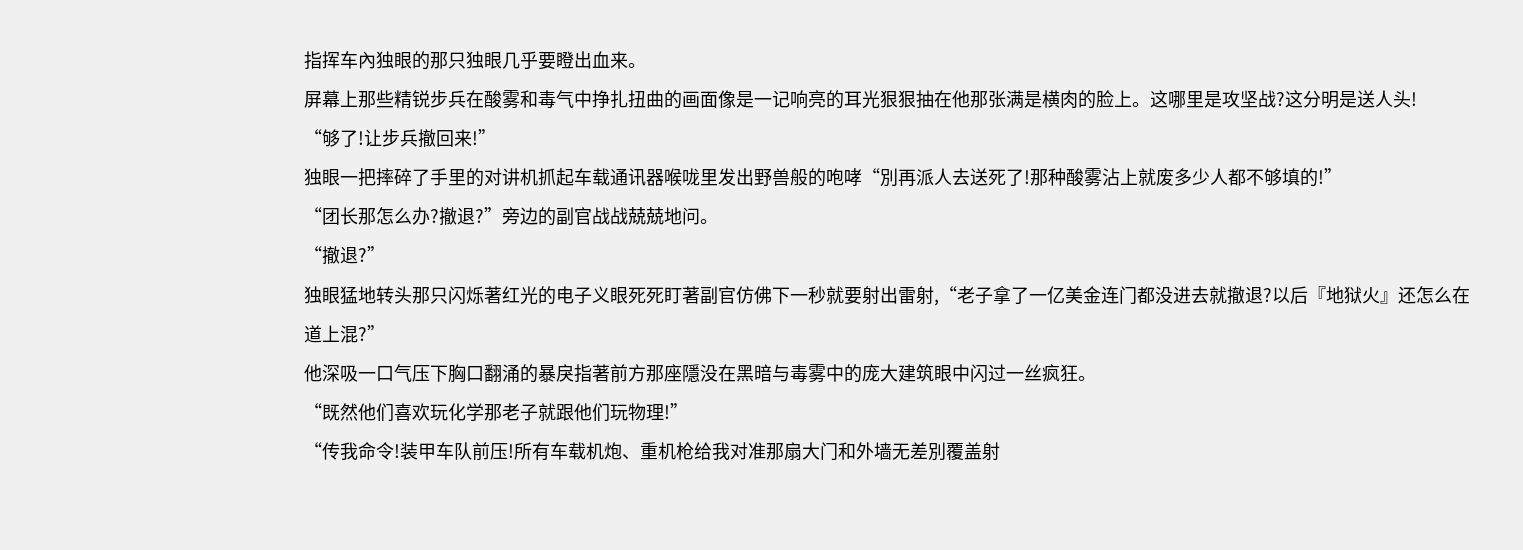指挥车內独眼的那只独眼几乎要瞪出血来。
屏幕上那些精锐步兵在酸雾和毒气中挣扎扭曲的画面像是一记响亮的耳光狠狠抽在他那张满是横肉的脸上。这哪里是攻坚战?这分明是送人头!
“够了!让步兵撤回来!”
独眼一把摔碎了手里的对讲机抓起车载通讯器喉咙里发出野兽般的咆哮“別再派人去送死了!那种酸雾沾上就废多少人都不够填的!”
“团长那怎么办?撤退?”旁边的副官战战兢兢地问。
“撤退?”
独眼猛地转头那只闪烁著红光的电子义眼死死盯著副官仿佛下一秒就要射出雷射,“老子拿了一亿美金连门都没进去就撤退?以后『地狱火』还怎么在道上混?”
他深吸一口气压下胸口翻涌的暴戾指著前方那座隱没在黑暗与毒雾中的庞大建筑眼中闪过一丝疯狂。
“既然他们喜欢玩化学那老子就跟他们玩物理!”
“传我命令!装甲车队前压!所有车载机炮、重机枪给我对准那扇大门和外墙无差別覆盖射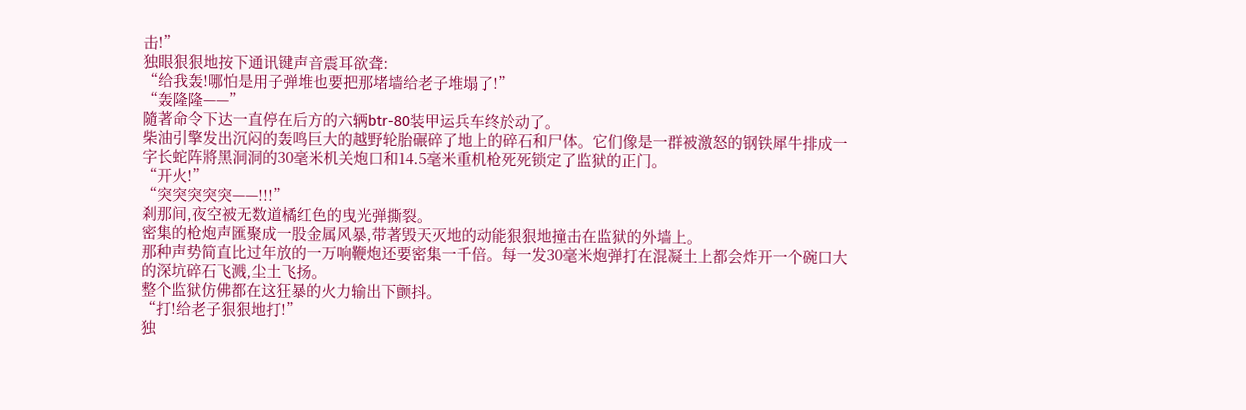击!”
独眼狠狠地按下通讯键声音震耳欲聋:
“给我轰!哪怕是用子弹堆也要把那堵墙给老子堆塌了!”
“轰隆隆——”
隨著命令下达一直停在后方的六辆btr-80装甲运兵车终於动了。
柴油引擎发出沉闷的轰鸣巨大的越野轮胎碾碎了地上的碎石和尸体。它们像是一群被激怒的钢铁犀牛排成一字长蛇阵將黑洞洞的30毫米机关炮口和14.5毫米重机枪死死锁定了监狱的正门。
“开火!”
“突突突突突——!!!”
剎那间,夜空被无数道橘红色的曳光弹撕裂。
密集的枪炮声匯聚成一股金属风暴,带著毁天灭地的动能狠狠地撞击在监狱的外墙上。
那种声势简直比过年放的一万响鞭炮还要密集一千倍。每一发30毫米炮弹打在混凝土上都会炸开一个碗口大的深坑碎石飞溅,尘土飞扬。
整个监狱仿佛都在这狂暴的火力输出下颤抖。
“打!给老子狠狠地打!”
独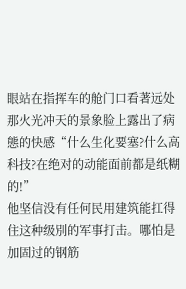眼站在指挥车的舱门口看著远处那火光冲天的景象脸上露出了病態的快感“什么生化要塞?什么高科技?在绝对的动能面前都是纸糊的!”
他坚信没有任何民用建筑能扛得住这种级別的军事打击。哪怕是加固过的钢筋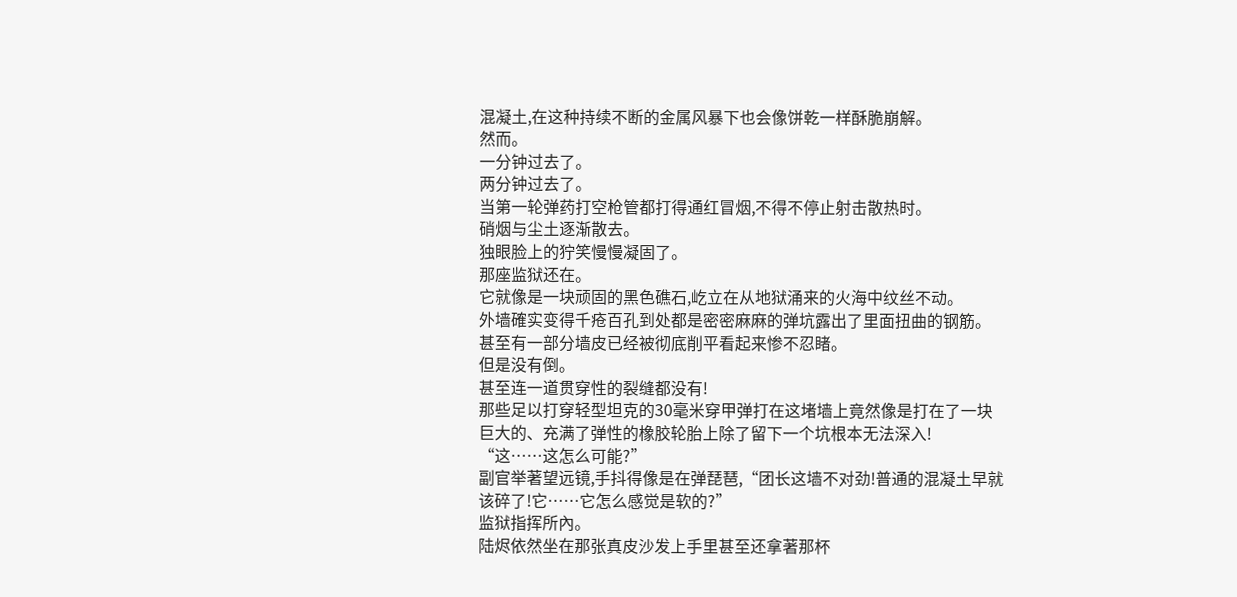混凝土,在这种持续不断的金属风暴下也会像饼乾一样酥脆崩解。
然而。
一分钟过去了。
两分钟过去了。
当第一轮弹药打空枪管都打得通红冒烟,不得不停止射击散热时。
硝烟与尘土逐渐散去。
独眼脸上的狞笑慢慢凝固了。
那座监狱还在。
它就像是一块顽固的黑色礁石,屹立在从地狱涌来的火海中纹丝不动。
外墙確实变得千疮百孔到处都是密密麻麻的弹坑露出了里面扭曲的钢筋。甚至有一部分墙皮已经被彻底削平看起来惨不忍睹。
但是没有倒。
甚至连一道贯穿性的裂缝都没有!
那些足以打穿轻型坦克的30毫米穿甲弹打在这堵墙上竟然像是打在了一块巨大的、充满了弹性的橡胶轮胎上除了留下一个坑根本无法深入!
“这……这怎么可能?”
副官举著望远镜,手抖得像是在弹琵琶,“团长这墙不对劲!普通的混凝土早就该碎了!它……它怎么感觉是软的?”
监狱指挥所內。
陆烬依然坐在那张真皮沙发上手里甚至还拿著那杯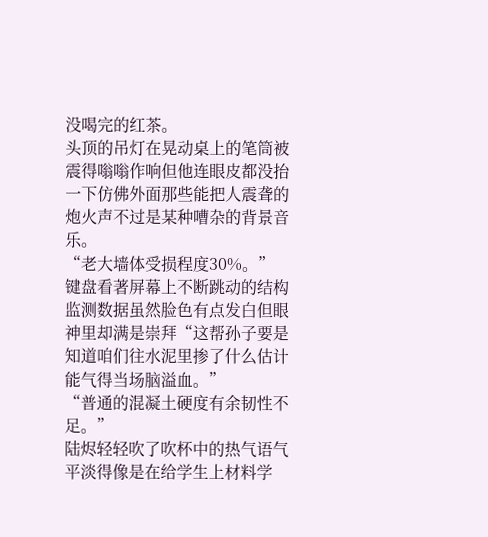没喝完的红茶。
头顶的吊灯在晃动桌上的笔筒被震得嗡嗡作响但他连眼皮都没抬一下仿佛外面那些能把人震聋的炮火声不过是某种嘈杂的背景音乐。
“老大墙体受损程度30%。”
键盘看著屏幕上不断跳动的结构监测数据虽然脸色有点发白但眼神里却满是崇拜“这帮孙子要是知道咱们往水泥里掺了什么估计能气得当场脑溢血。”
“普通的混凝土硬度有余韧性不足。”
陆烬轻轻吹了吹杯中的热气语气平淡得像是在给学生上材料学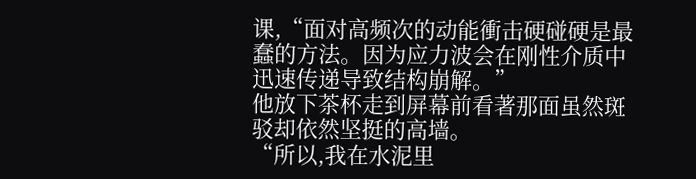课,“面对高频次的动能衝击硬碰硬是最蠢的方法。因为应力波会在刚性介质中迅速传递导致结构崩解。”
他放下茶杯走到屏幕前看著那面虽然斑驳却依然坚挺的高墙。
“所以,我在水泥里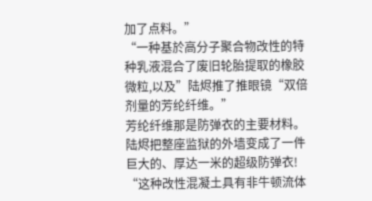加了点料。”
“一种基於高分子聚合物改性的特种乳液混合了废旧轮胎提取的橡胶微粒,以及”陆烬推了推眼镜“双倍剂量的芳纶纤维。”
芳纶纤维那是防弹衣的主要材料。
陆烬把整座监狱的外墙变成了一件巨大的、厚达一米的超级防弹衣!
“这种改性混凝土具有非牛顿流体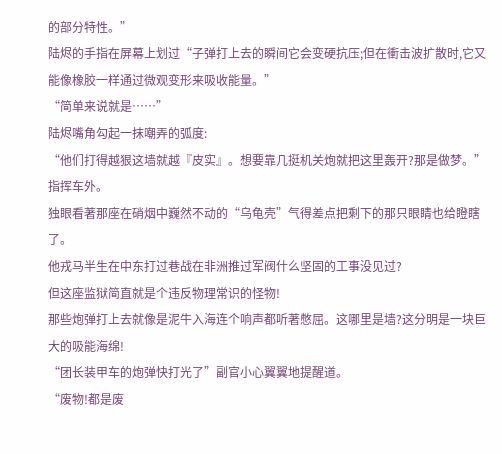的部分特性。”
陆烬的手指在屏幕上划过“子弹打上去的瞬间它会变硬抗压;但在衝击波扩散时,它又能像橡胶一样通过微观变形来吸收能量。”
“简单来说就是……”
陆烬嘴角勾起一抹嘲弄的弧度:
“他们打得越狠这墙就越『皮实』。想要靠几挺机关炮就把这里轰开?那是做梦。”
指挥车外。
独眼看著那座在硝烟中巍然不动的“乌龟壳”气得差点把剩下的那只眼睛也给瞪瞎了。
他戎马半生在中东打过巷战在非洲推过军阀什么坚固的工事没见过?
但这座监狱简直就是个违反物理常识的怪物!
那些炮弹打上去就像是泥牛入海连个响声都听著憋屈。这哪里是墙?这分明是一块巨大的吸能海绵!
“团长装甲车的炮弹快打光了”副官小心翼翼地提醒道。
“废物!都是废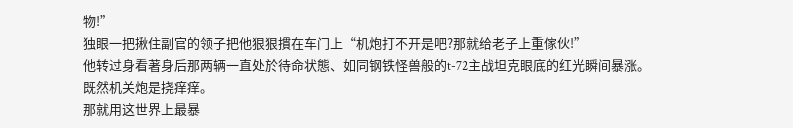物!”
独眼一把揪住副官的领子把他狠狠摜在车门上“机炮打不开是吧?那就给老子上重傢伙!”
他转过身看著身后那两辆一直处於待命状態、如同钢铁怪兽般的t-72主战坦克眼底的红光瞬间暴涨。
既然机关炮是挠痒痒。
那就用这世界上最暴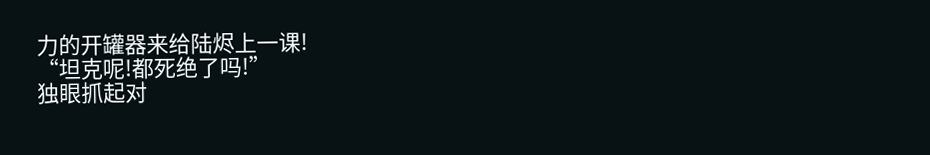力的开罐器来给陆烬上一课!
“坦克呢!都死绝了吗!”
独眼抓起对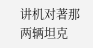讲机对著那两辆坦克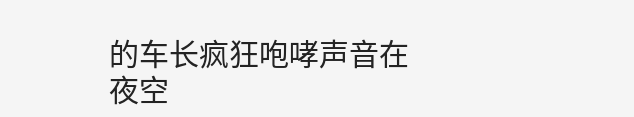的车长疯狂咆哮声音在夜空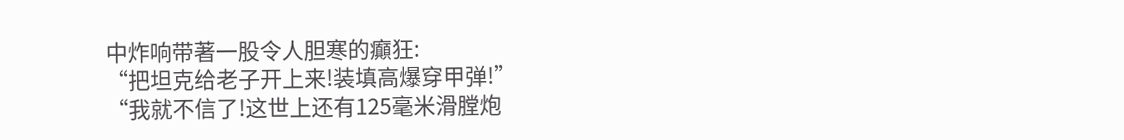中炸响带著一股令人胆寒的癲狂:
“把坦克给老子开上来!装填高爆穿甲弹!”
“我就不信了!这世上还有125毫米滑膛炮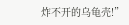炸不开的乌龟壳!”